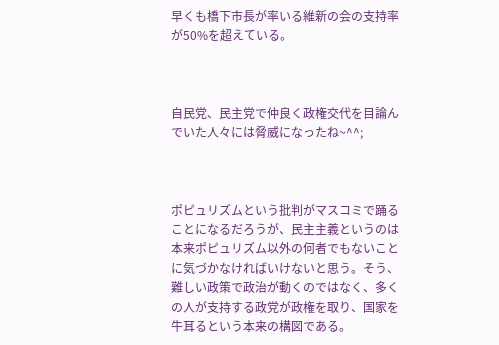早くも橋下市長が率いる維新の会の支持率が50%を超えている。



自民党、民主党で仲良く政権交代を目論んでいた人々には脅威になったね~^^;



ポピュリズムという批判がマスコミで踊ることになるだろうが、民主主義というのは本来ポピュリズム以外の何者でもないことに気づかなければいけないと思う。そう、難しい政策で政治が動くのではなく、多くの人が支持する政党が政権を取り、国家を牛耳るという本来の構図である。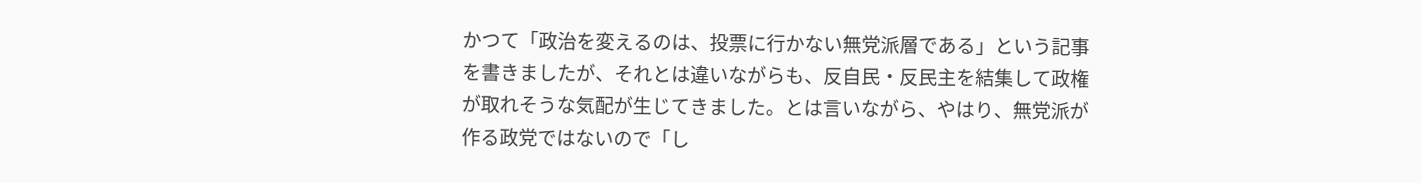かつて「政治を変えるのは、投票に行かない無党派層である」という記事を書きましたが、それとは違いながらも、反自民・反民主を結集して政権が取れそうな気配が生じてきました。とは言いながら、やはり、無党派が作る政党ではないので「し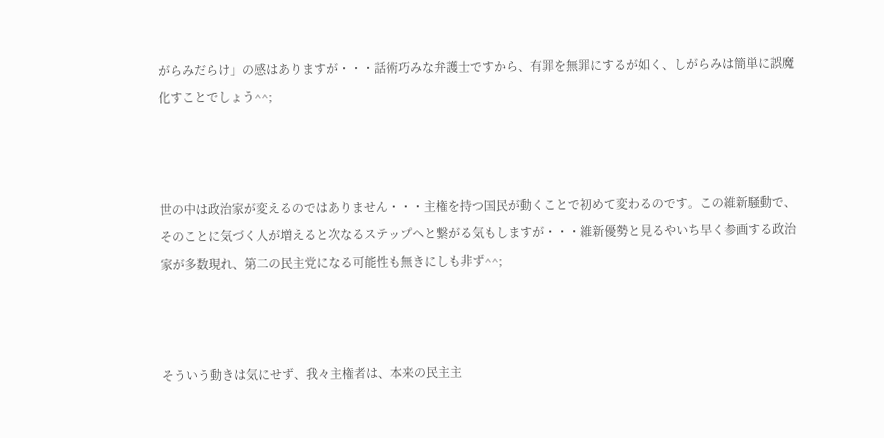がらみだらけ」の感はありますが・・・話術巧みな弁護士ですから、有罪を無罪にするが如く、しがらみは簡単に誤魔化すことでしょう^^;



世の中は政治家が変えるのではありません・・・主権を持つ国民が動くことで初めて変わるのです。この維新騒動で、そのことに気づく人が増えると次なるステップへと繋がる気もしますが・・・維新優勢と見るやいち早く参画する政治家が多数現れ、第二の民主党になる可能性も無きにしも非ず^^;



そういう動きは気にせず、我々主権者は、本来の民主主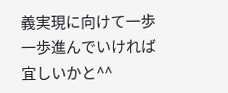義実現に向けて一歩一歩進んでいければ宜しいかと^^